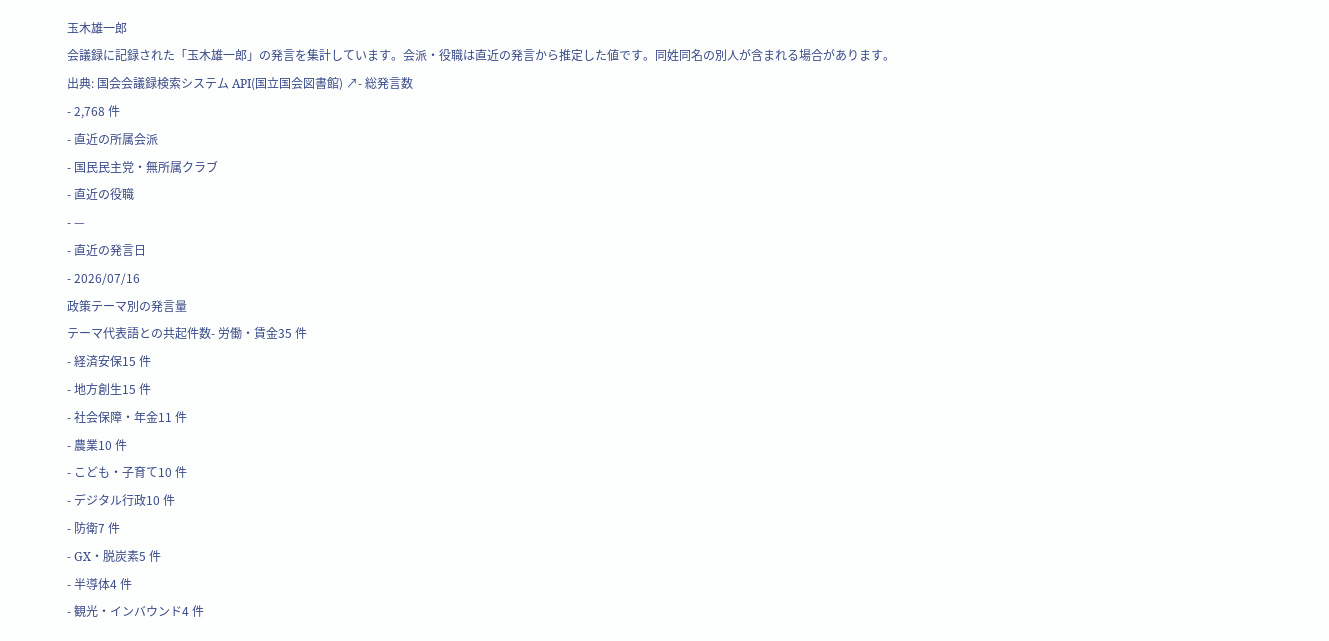玉木雄一郎
会議録に記録された「玉木雄一郎」の発言を集計しています。会派・役職は直近の発言から推定した値です。同姓同名の別人が含まれる場合があります。
出典: 国会会議録検索システム API(国立国会図書館) ↗- 総発言数
- 2,768 件
- 直近の所属会派
- 国民民主党・無所属クラブ
- 直近の役職
- —
- 直近の発言日
- 2026/07/16
政策テーマ別の発言量
テーマ代表語との共起件数- 労働・賃金35 件
- 経済安保15 件
- 地方創生15 件
- 社会保障・年金11 件
- 農業10 件
- こども・子育て10 件
- デジタル行政10 件
- 防衛7 件
- GX・脱炭素5 件
- 半導体4 件
- 観光・インバウンド4 件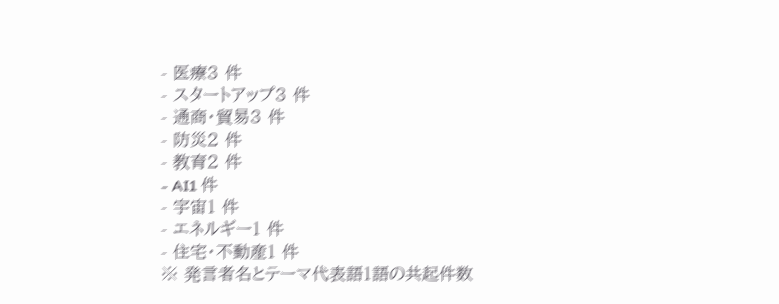- 医療3 件
- スタートアップ3 件
- 通商・貿易3 件
- 防災2 件
- 教育2 件
- AI1 件
- 宇宙1 件
- エネルギー1 件
- 住宅・不動産1 件
※ 発言者名とテーマ代表語1語の共起件数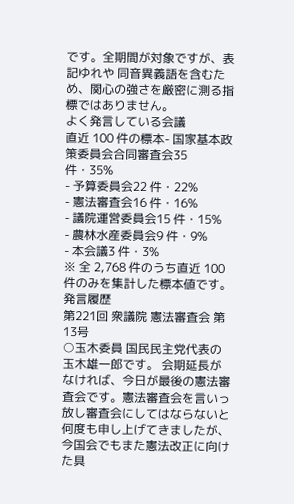です。全期間が対象ですが、表記ゆれや 同音異義語を含むため、関心の強さを厳密に測る指標ではありません。
よく発言している会議
直近 100 件の標本- 国家基本政策委員会合同審査会35 件・35%
- 予算委員会22 件・22%
- 憲法審査会16 件・16%
- 議院運営委員会15 件・15%
- 農林水産委員会9 件・9%
- 本会議3 件・3%
※ 全 2,768 件のうち直近 100 件のみを集計した標本値です。
発言履歴
第221回 衆議院 憲法審査会 第13号
○玉木委員 国民民主党代表の玉木雄一郎です。 会期延長がなければ、今日が最後の憲法審査会です。憲法審査会を言いっ放し審査会にしてはならないと何度も申し上げてきましたが、今国会でもまた憲法改正に向けた具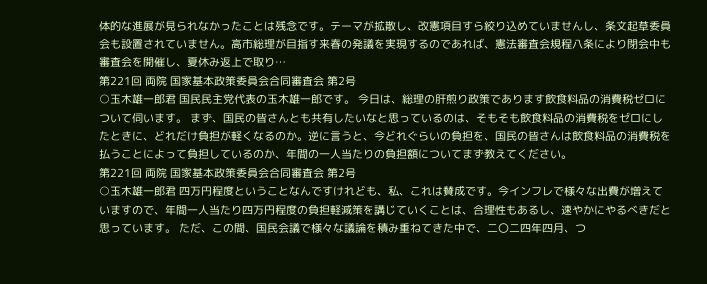体的な進展が見られなかったことは残念です。テーマが拡散し、改憲項目すら絞り込めていませんし、条文起草委員会も設置されていません。高市総理が目指す来春の発議を実現するのであれば、憲法審査会規程八条により閉会中も審査会を開催し、夏休み返上で取り…
第221回 両院 国家基本政策委員会合同審査会 第2号
○玉木雄一郎君 国民民主党代表の玉木雄一郎です。 今日は、総理の肝煎り政策であります飲食料品の消費税ゼロについて伺います。 まず、国民の皆さんとも共有したいなと思っているのは、そもそも飲食料品の消費税をゼロにしたときに、どれだけ負担が軽くなるのか。逆に言うと、今どれぐらいの負担を、国民の皆さんは飲食料品の消費税を払うことによって負担しているのか、年間の一人当たりの負担額についてまず教えてください。
第221回 両院 国家基本政策委員会合同審査会 第2号
○玉木雄一郎君 四万円程度ということなんですけれども、私、これは賛成です。今インフレで様々な出費が増えていますので、年間一人当たり四万円程度の負担軽減策を講じていくことは、合理性もあるし、速やかにやるべきだと思っています。 ただ、この間、国民会議で様々な議論を積み重ねてきた中で、二〇二四年四月、つ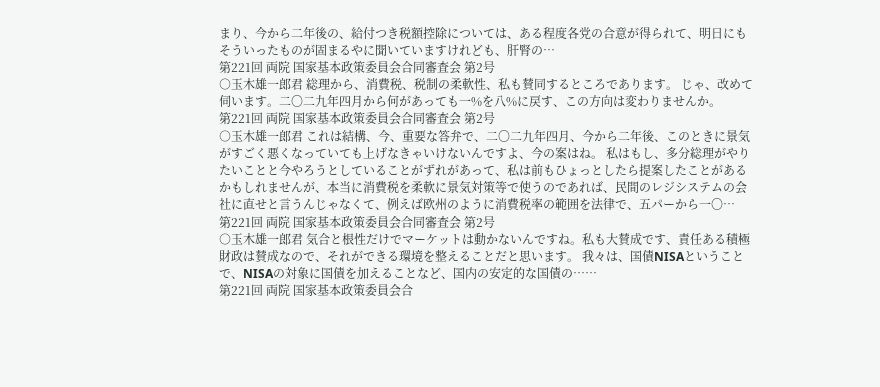まり、今から二年後の、給付つき税額控除については、ある程度各党の合意が得られて、明日にもそういったものが固まるやに聞いていますけれども、肝腎の…
第221回 両院 国家基本政策委員会合同審査会 第2号
○玉木雄一郎君 総理から、消費税、税制の柔軟性、私も賛同するところであります。 じゃ、改めて伺います。二〇二九年四月から何があっても一%を八%に戻す、この方向は変わりませんか。
第221回 両院 国家基本政策委員会合同審査会 第2号
○玉木雄一郎君 これは結構、今、重要な答弁で、二〇二九年四月、今から二年後、このときに景気がすごく悪くなっていても上げなきゃいけないんですよ、今の案はね。 私はもし、多分総理がやりたいことと今やろうとしていることがずれがあって、私は前もひょっとしたら提案したことがあるかもしれませんが、本当に消費税を柔軟に景気対策等で使うのであれば、民間のレジシステムの会社に直せと言うんじゃなくて、例えば欧州のように消費税率の範囲を法律で、五パーから一〇…
第221回 両院 国家基本政策委員会合同審査会 第2号
○玉木雄一郎君 気合と根性だけでマーケットは動かないんですね。私も大賛成です、責任ある積極財政は賛成なので、それができる環境を整えることだと思います。 我々は、国債NISAということで、NISAの対象に国債を加えることなど、国内の安定的な国債の……
第221回 両院 国家基本政策委員会合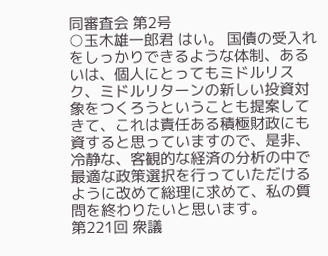同審査会 第2号
○玉木雄一郎君 はい。 国債の受入れをしっかりできるような体制、あるいは、個人にとってもミドルリスク、ミドルリターンの新しい投資対象をつくろうということも提案してきて、これは責任ある積極財政にも資すると思っていますので、是非、冷静な、客観的な経済の分析の中で最適な政策選択を行っていただけるように改めて総理に求めて、私の質問を終わりたいと思います。
第221回 衆議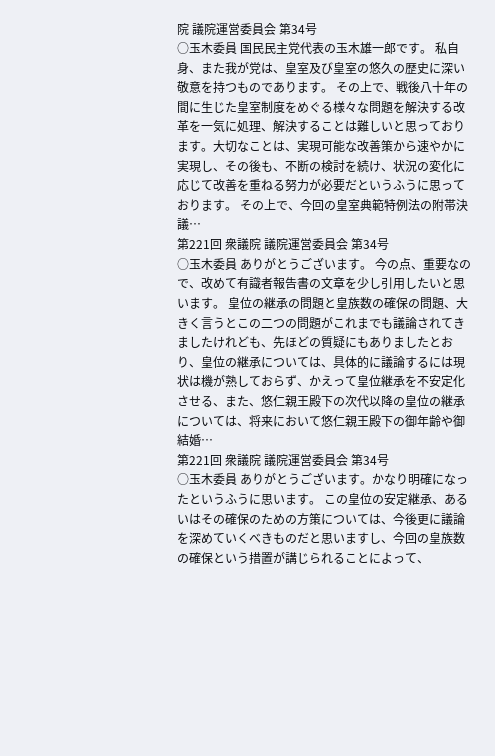院 議院運営委員会 第34号
○玉木委員 国民民主党代表の玉木雄一郎です。 私自身、また我が党は、皇室及び皇室の悠久の歴史に深い敬意を持つものであります。 その上で、戦後八十年の間に生じた皇室制度をめぐる様々な問題を解決する改革を一気に処理、解決することは難しいと思っております。大切なことは、実現可能な改善策から速やかに実現し、その後も、不断の検討を続け、状況の変化に応じて改善を重ねる努力が必要だというふうに思っております。 その上で、今回の皇室典範特例法の附帯決議…
第221回 衆議院 議院運営委員会 第34号
○玉木委員 ありがとうございます。 今の点、重要なので、改めて有識者報告書の文章を少し引用したいと思います。 皇位の継承の問題と皇族数の確保の問題、大きく言うとこの二つの問題がこれまでも議論されてきましたけれども、先ほどの質疑にもありましたとおり、皇位の継承については、具体的に議論するには現状は機が熟しておらず、かえって皇位継承を不安定化させる、また、悠仁親王殿下の次代以降の皇位の継承については、将来において悠仁親王殿下の御年齢や御結婚…
第221回 衆議院 議院運営委員会 第34号
○玉木委員 ありがとうございます。かなり明確になったというふうに思います。 この皇位の安定継承、あるいはその確保のための方策については、今後更に議論を深めていくべきものだと思いますし、今回の皇族数の確保という措置が講じられることによって、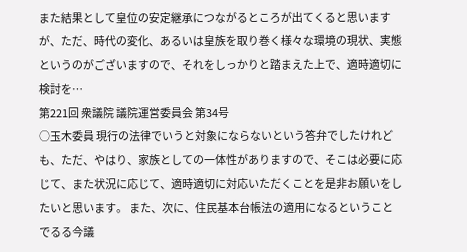また結果として皇位の安定継承につながるところが出てくると思いますが、ただ、時代の変化、あるいは皇族を取り巻く様々な環境の現状、実態というのがございますので、それをしっかりと踏まえた上で、適時適切に検討を…
第221回 衆議院 議院運営委員会 第34号
○玉木委員 現行の法律でいうと対象にならないという答弁でしたけれども、ただ、やはり、家族としての一体性がありますので、そこは必要に応じて、また状況に応じて、適時適切に対応いただくことを是非お願いをしたいと思います。 また、次に、住民基本台帳法の適用になるということでるる今議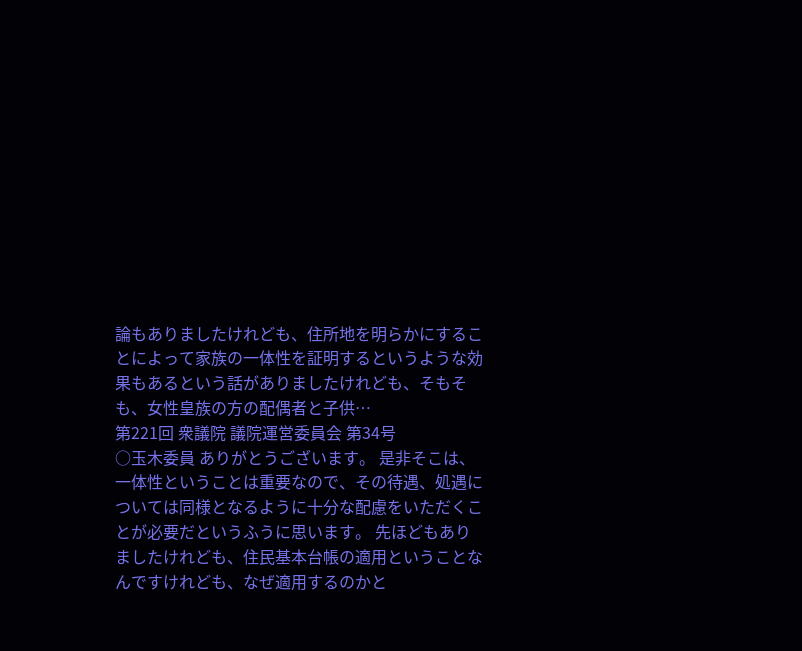論もありましたけれども、住所地を明らかにすることによって家族の一体性を証明するというような効果もあるという話がありましたけれども、そもそも、女性皇族の方の配偶者と子供…
第221回 衆議院 議院運営委員会 第34号
○玉木委員 ありがとうございます。 是非そこは、一体性ということは重要なので、その待遇、処遇については同様となるように十分な配慮をいただくことが必要だというふうに思います。 先ほどもありましたけれども、住民基本台帳の適用ということなんですけれども、なぜ適用するのかと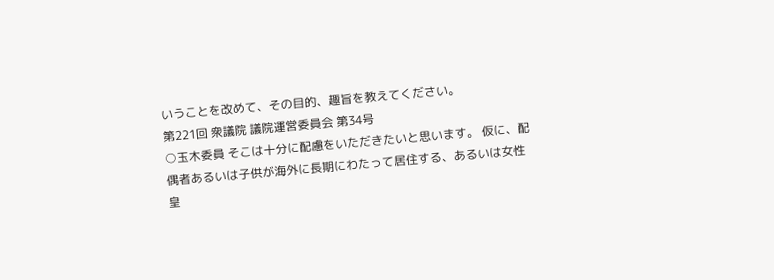いうことを改めて、その目的、趣旨を教えてください。
第221回 衆議院 議院運営委員会 第34号
○玉木委員 そこは十分に配慮をいただきたいと思います。 仮に、配偶者あるいは子供が海外に長期にわたって居住する、あるいは女性皇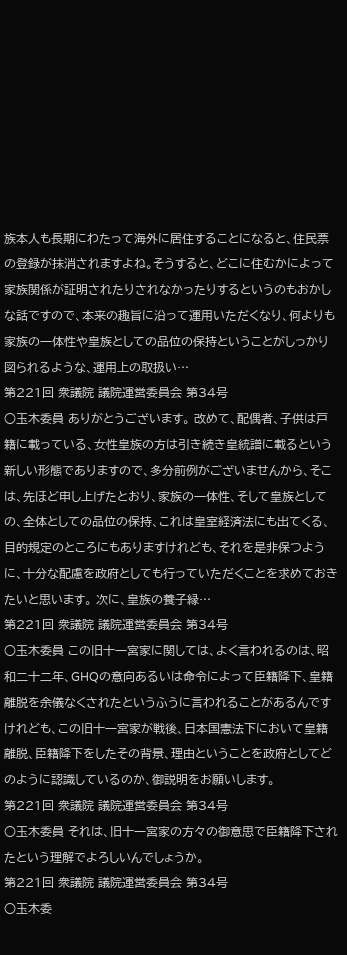族本人も長期にわたって海外に居住することになると、住民票の登録が抹消されますよね。そうすると、どこに住むかによって家族関係が証明されたりされなかったりするというのもおかしな話ですので、本来の趣旨に沿って運用いただくなり、何よりも家族の一体性や皇族としての品位の保持ということがしっかり図られるような、運用上の取扱い…
第221回 衆議院 議院運営委員会 第34号
○玉木委員 ありがとうございます。 改めて、配偶者、子供は戸籍に載っている、女性皇族の方は引き続き皇統譜に載るという新しい形態でありますので、多分前例がございませんから、そこは、先ほど申し上げたとおり、家族の一体性、そして皇族としての、全体としての品位の保持、これは皇室経済法にも出てくる、目的規定のところにもありますけれども、それを是非保つように、十分な配慮を政府としても行っていただくことを求めておきたいと思います。 次に、皇族の養子縁…
第221回 衆議院 議院運営委員会 第34号
○玉木委員 この旧十一宮家に関しては、よく言われるのは、昭和二十二年、GHQの意向あるいは命令によって臣籍降下、皇籍離脱を余儀なくされたというふうに言われることがあるんですけれども、この旧十一宮家が戦後、日本国憲法下において皇籍離脱、臣籍降下をしたその背景、理由ということを政府としてどのように認識しているのか、御説明をお願いします。
第221回 衆議院 議院運営委員会 第34号
○玉木委員 それは、旧十一宮家の方々の御意思で臣籍降下されたという理解でよろしいんでしょうか。
第221回 衆議院 議院運営委員会 第34号
○玉木委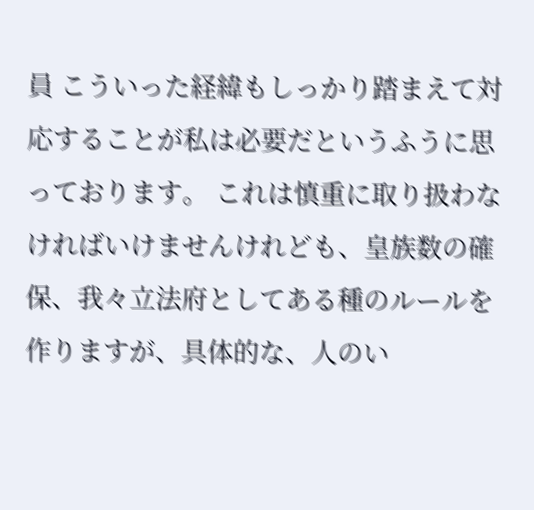員 こういった経緯もしっかり踏まえて対応することが私は必要だというふうに思っております。 これは慎重に取り扱わなければいけませんけれども、皇族数の確保、我々立法府としてある種のルールを作りますが、具体的な、人のい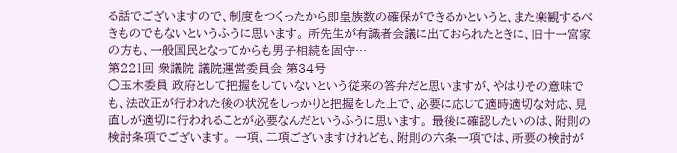る話でございますので、制度をつくったから即皇族数の確保ができるかというと、また楽観するべきものでもないというふうに思います。 所先生が有識者会議に出ておられたときに、旧十一宮家の方も、一般国民となってからも男子相続を固守…
第221回 衆議院 議院運営委員会 第34号
○玉木委員 政府として把握をしていないという従来の答弁だと思いますが、やはりその意味でも、法改正が行われた後の状況をしっかりと把握をした上で、必要に応じて適時適切な対応、見直しが適切に行われることが必要なんだというふうに思います。 最後に確認したいのは、附則の検討条項でございます。 一項、二項ございますけれども、附則の六条一項では、所要の検討が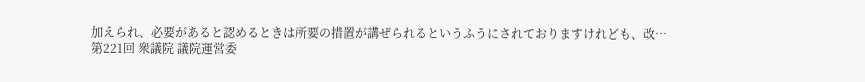加えられ、必要があると認めるときは所要の措置が講ぜられるというふうにされておりますけれども、改…
第221回 衆議院 議院運営委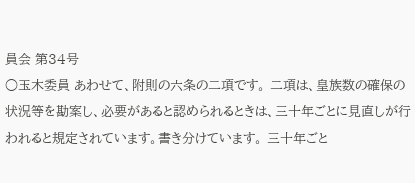員会 第34号
○玉木委員 あわせて、附則の六条の二項です。 二項は、皇族数の確保の状況等を勘案し、必要があると認められるときは、三十年ごとに見直しが行われると規定されています。書き分けています。 三十年ごと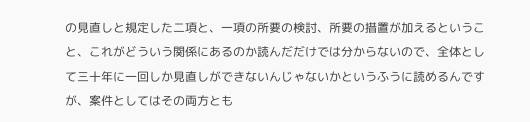の見直しと規定した二項と、一項の所要の検討、所要の措置が加えるということ、これがどういう関係にあるのか読んだだけでは分からないので、全体として三十年に一回しか見直しができないんじゃないかというふうに読めるんですが、案件としてはその両方とも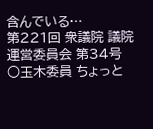含んでいる…
第221回 衆議院 議院運営委員会 第34号
○玉木委員 ちょっと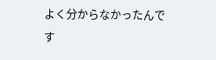よく分からなかったんです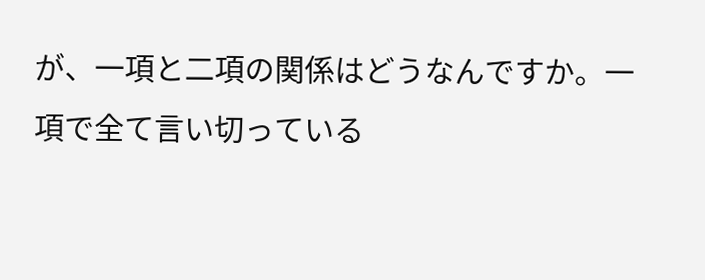が、一項と二項の関係はどうなんですか。一項で全て言い切っている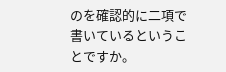のを確認的に二項で書いているということですか。